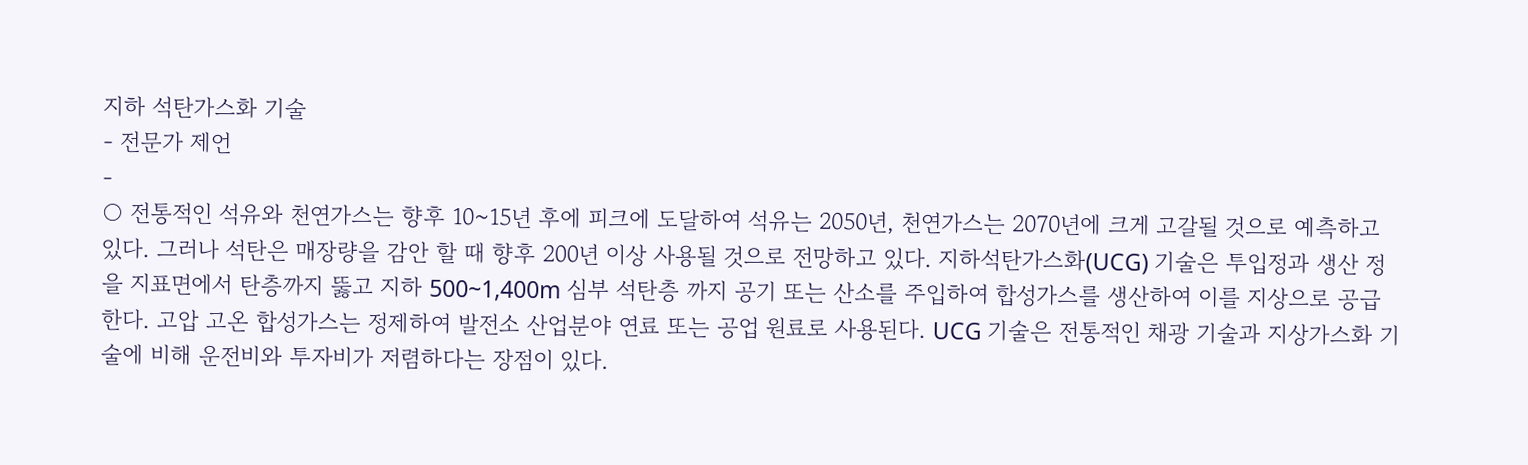지하 석탄가스화 기술
- 전문가 제언
-
○ 전통적인 석유와 천연가스는 향후 10~15년 후에 피크에 도달하여 석유는 2050년, 천연가스는 2070년에 크게 고갈될 것으로 예측하고 있다. 그러나 석탄은 매장량을 감안 할 때 향후 200년 이상 사용될 것으로 전망하고 있다. 지하석탄가스화(UCG) 기술은 투입정과 생산 정을 지표면에서 탄층까지 뚫고 지하 500~1,400m 심부 석탄층 까지 공기 또는 산소를 주입하여 합성가스를 생산하여 이를 지상으로 공급한다. 고압 고온 합성가스는 정제하여 발전소 산업분야 연료 또는 공업 원료로 사용된다. UCG 기술은 전통적인 채광 기술과 지상가스화 기술에 비해 운전비와 투자비가 저렴하다는 장점이 있다.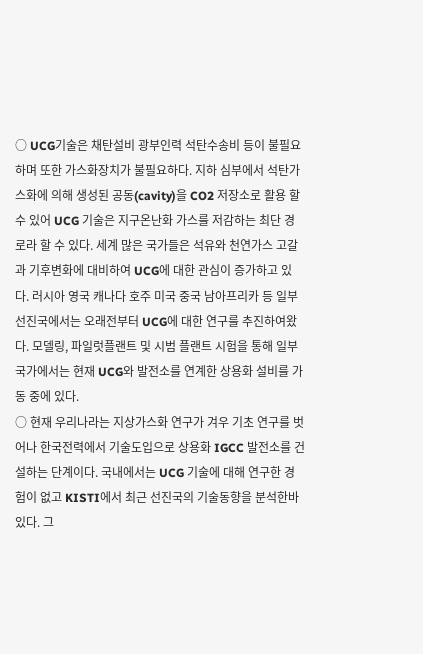○ UCG기술은 채탄설비 광부인력 석탄수송비 등이 불필요하며 또한 가스화장치가 불필요하다. 지하 심부에서 석탄가스화에 의해 생성된 공동(cavity)을 CO2 저장소로 활용 할 수 있어 UCG 기술은 지구온난화 가스를 저감하는 최단 경로라 할 수 있다. 세계 많은 국가들은 석유와 천연가스 고갈과 기후변화에 대비하여 UCG에 대한 관심이 증가하고 있다. 러시아 영국 캐나다 호주 미국 중국 남아프리카 등 일부 선진국에서는 오래전부터 UCG에 대한 연구를 추진하여왔다. 모델링, 파일럿플랜트 및 시범 플랜트 시험을 통해 일부 국가에서는 현재 UCG와 발전소를 연계한 상용화 설비를 가동 중에 있다.
○ 현재 우리나라는 지상가스화 연구가 겨우 기초 연구를 벗어나 한국전력에서 기술도입으로 상용화 IGCC 발전소를 건설하는 단계이다. 국내에서는 UCG 기술에 대해 연구한 경험이 없고 KISTI에서 최근 선진국의 기술동향을 분석한바 있다. 그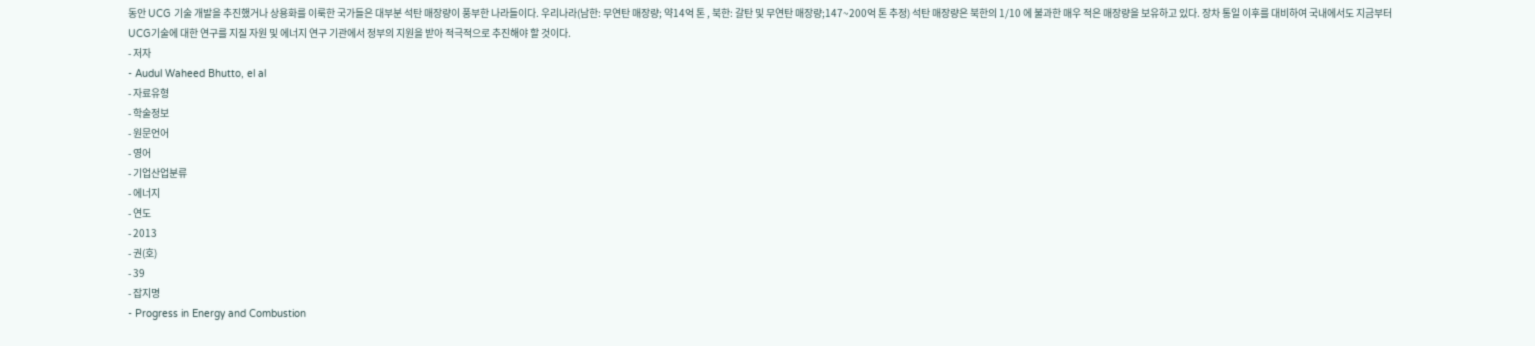동안 UCG 기술 개발을 추진했거나 상용화를 이룩한 국가들은 대부분 석탄 매장량이 풍부한 나라들이다. 우리나라(남한: 무연탄 매장량; 약14억 톤 , 북한: 갈탄 및 무연탄 매장량;147~200억 톤 추정) 석탄 매장량은 북한의 1/10 에 불과한 매우 적은 매장량을 보유하고 있다. 장차 통일 이후를 대비하여 국내에서도 지금부터 UCG기술에 대한 연구를 지질 자원 및 에너지 연구 기관에서 정부의 지원을 받아 적극적으로 추진해야 할 것이다.
- 저자
- Audul Waheed Bhutto, el al
- 자료유형
- 학술정보
- 원문언어
- 영어
- 기업산업분류
- 에너지
- 연도
- 2013
- 권(호)
- 39
- 잡지명
- Progress in Energy and Combustion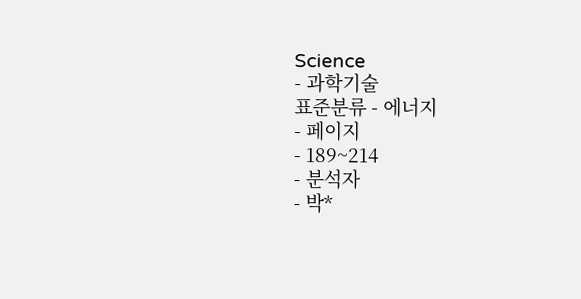Science
- 과학기술
표준분류 - 에너지
- 페이지
- 189~214
- 분석자
- 박*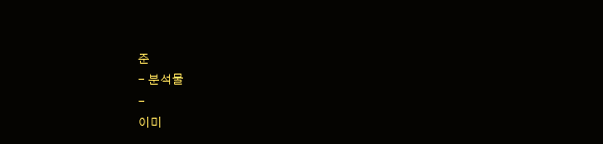준
- 분석물
-
이미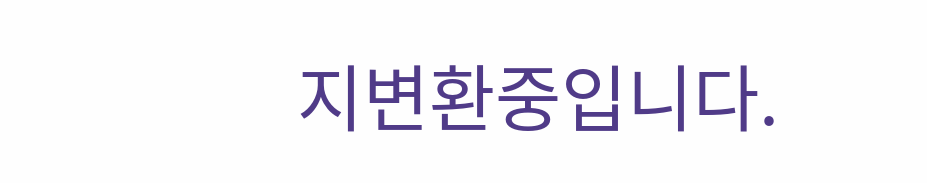지변환중입니다.